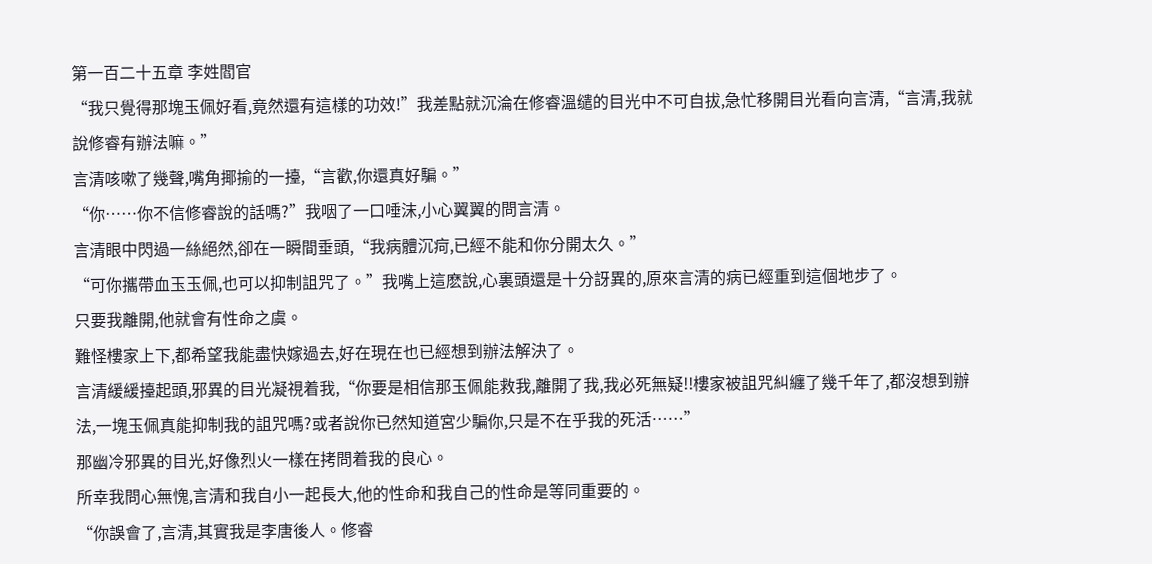第一百二十五章 李姓閻官
“我只覺得那塊玉佩好看,竟然還有這樣的功效!”我差點就沉淪在修睿溫缱的目光中不可自拔,急忙移開目光看向言清,“言清,我就說修睿有辦法嘛。”
言清咳嗽了幾聲,嘴角揶揄的一擡,“言歡,你還真好騙。”
“你……你不信修睿說的話嗎?”我咽了一口唾沫,小心翼翼的問言清。
言清眼中閃過一絲絕然,卻在一瞬間垂頭,“我病體沉疴,已經不能和你分開太久。”
“可你攜帶血玉玉佩,也可以抑制詛咒了。”我嘴上這麽說,心裏頭還是十分訝異的,原來言清的病已經重到這個地步了。
只要我離開,他就會有性命之虞。
難怪樓家上下,都希望我能盡快嫁過去,好在現在也已經想到辦法解決了。
言清緩緩擡起頭,邪異的目光凝視着我,“你要是相信那玉佩能救我,離開了我,我必死無疑!!樓家被詛咒糾纏了幾千年了,都沒想到辦法,一塊玉佩真能抑制我的詛咒嗎?或者說你已然知道宮少騙你,只是不在乎我的死活……”
那幽冷邪異的目光,好像烈火一樣在拷問着我的良心。
所幸我問心無愧,言清和我自小一起長大,他的性命和我自己的性命是等同重要的。
“你誤會了,言清,其實我是李唐後人。修睿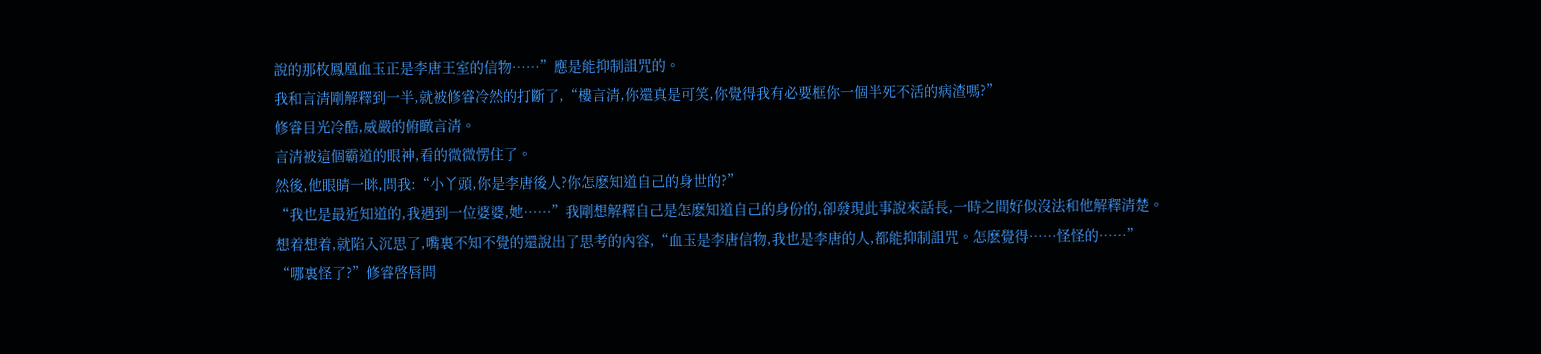說的那枚鳳凰血玉正是李唐王室的信物……”應是能抑制詛咒的。
我和言清剛解釋到一半,就被修睿冷然的打斷了,“樓言清,你還真是可笑,你覺得我有必要框你一個半死不活的病渣嗎?”
修睿目光冷酷,威嚴的俯瞰言清。
言清被這個霸道的眼神,看的微微愣住了。
然後,他眼睛一眯,問我:“小丫頭,你是李唐後人?你怎麽知道自己的身世的?”
“我也是最近知道的,我遇到一位婆婆,她……”我剛想解釋自己是怎麽知道自己的身份的,卻發現此事說來話長,一時之間好似沒法和他解釋清楚。
想着想着,就陷入沉思了,嘴裏不知不覺的還說出了思考的內容,“血玉是李唐信物,我也是李唐的人,都能抑制詛咒。怎麽覺得……怪怪的……”
“哪裏怪了?”修睿啓唇問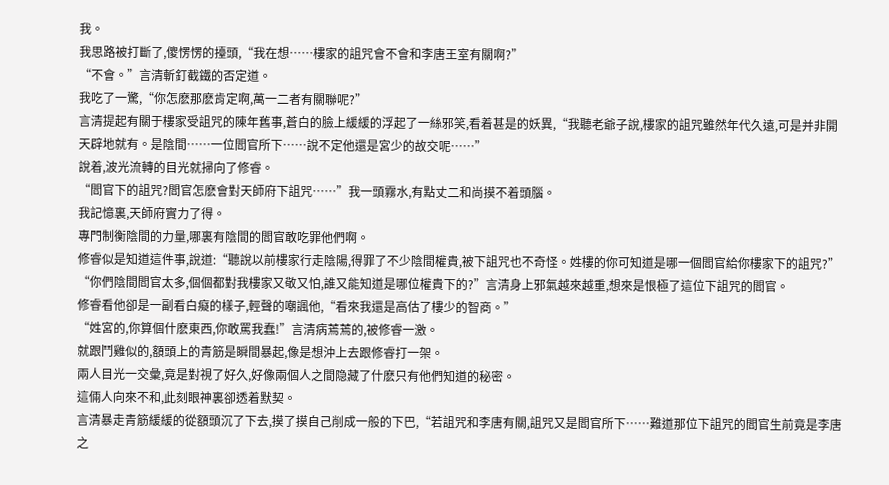我。
我思路被打斷了,傻愣愣的擡頭,“我在想……樓家的詛咒會不會和李唐王室有關啊?”
“不會。”言清斬釘截鐵的否定道。
我吃了一驚,“你怎麽那麽肯定啊,萬一二者有關聯呢?”
言清提起有關于樓家受詛咒的陳年舊事,蒼白的臉上緩緩的浮起了一絲邪笑,看着甚是的妖異,“我聽老爺子說,樓家的詛咒雖然年代久遠,可是并非開天辟地就有。是陰間……一位閻官所下……說不定他還是宮少的故交呢……”
說着,波光流轉的目光就掃向了修睿。
“閻官下的詛咒?閻官怎麽會對天師府下詛咒……”我一頭霧水,有點丈二和尚摸不着頭腦。
我記憶裏,天師府實力了得。
專門制衡陰間的力量,哪裏有陰間的閻官敢吃罪他們啊。
修睿似是知道這件事,說道:“聽說以前樓家行走陰陽,得罪了不少陰間權貴,被下詛咒也不奇怪。姓樓的你可知道是哪一個閻官給你樓家下的詛咒?”
“你們陰間閻官太多,個個都對我樓家又敬又怕,誰又能知道是哪位權貴下的?”言清身上邪氣越來越重,想來是恨極了這位下詛咒的閻官。
修睿看他卻是一副看白癡的樣子,輕聲的嘲諷他,“看來我還是高估了樓少的智商。”
“姓宮的,你算個什麽東西,你敢罵我蠢!”言清病蔫蔫的,被修睿一激。
就跟鬥雞似的,額頭上的青筋是瞬間暴起,像是想沖上去跟修睿打一架。
兩人目光一交彙,竟是對視了好久,好像兩個人之間隐藏了什麽只有他們知道的秘密。
這倆人向來不和,此刻眼神裏卻透着默契。
言清暴走青筋緩緩的從額頭沉了下去,摸了摸自己削成一般的下巴,“若詛咒和李唐有關,詛咒又是閻官所下……難道那位下詛咒的閻官生前竟是李唐之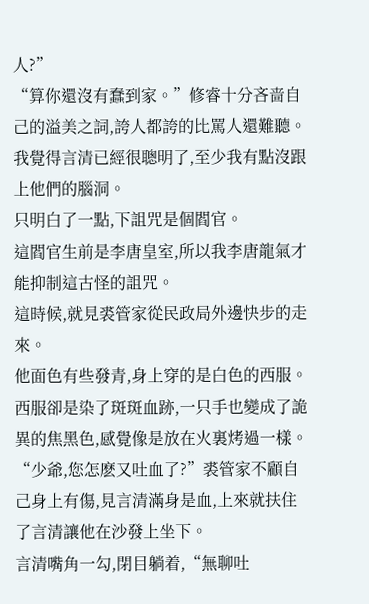人?”
“算你還沒有蠢到家。”修睿十分吝啬自己的溢美之詞,誇人都誇的比罵人還難聽。
我覺得言清已經很聰明了,至少我有點沒跟上他們的腦洞。
只明白了一點,下詛咒是個閻官。
這閻官生前是李唐皇室,所以我李唐龍氣才能抑制這古怪的詛咒。
這時候,就見裘管家從民政局外邊快步的走來。
他面色有些發青,身上穿的是白色的西服。
西服卻是染了斑斑血跡,一只手也變成了詭異的焦黑色,感覺像是放在火裏烤過一樣。
“少爺,您怎麽又吐血了?”裘管家不顧自己身上有傷,見言清滿身是血,上來就扶住了言清讓他在沙發上坐下。
言清嘴角一勾,閉目躺着,“無聊吐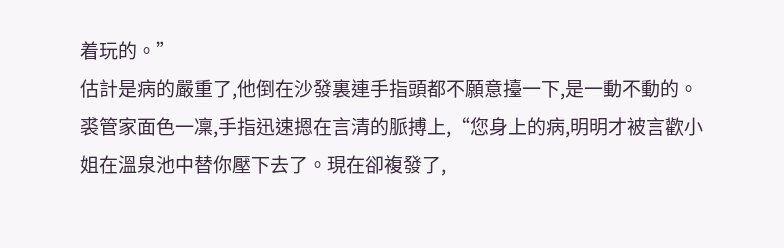着玩的。”
估計是病的嚴重了,他倒在沙發裏連手指頭都不願意擡一下,是一動不動的。
裘管家面色一凜,手指迅速摁在言清的脈搏上,“您身上的病,明明才被言歡小姐在溫泉池中替你壓下去了。現在卻複發了,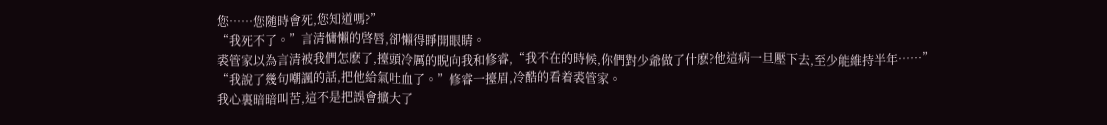您……您随時會死,您知道嗎?”
“我死不了。”言清慵懶的啓唇,卻懶得睜開眼睛。
裘管家以為言清被我們怎麽了,擡頭冷厲的睨向我和修睿,“我不在的時候,你們對少爺做了什麽?他這病一旦壓下去,至少能維持半年……”
“我說了幾句嘲諷的話,把他給氣吐血了。”修睿一擡眉,冷酷的看着裘管家。
我心裏暗暗叫苦,這不是把誤會擴大了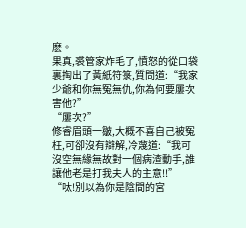麽。
果真,裘管家炸毛了,憤怒的從口袋裏掏出了黃紙符箓,質問道:“我家少爺和你無冤無仇,你為何要屢次害他?”
“屢次?”
修睿眉頭一皺,大概不喜自己被冤枉,可卻沒有辯解,冷蔑道:“我可沒空無緣無故對一個病渣動手,誰讓他老是打我夫人的主意!!”
“呔!別以為你是陰間的宮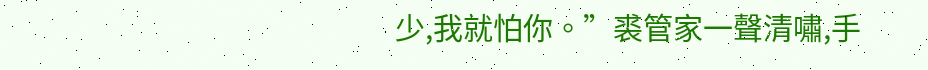少,我就怕你。”裘管家一聲清嘯,手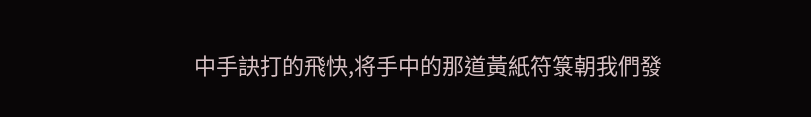中手訣打的飛快,将手中的那道黃紙符箓朝我們發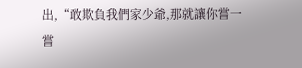出,“敢欺負我們家少爺,那就讓你嘗一嘗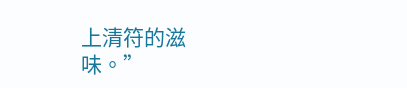上清符的滋味。”